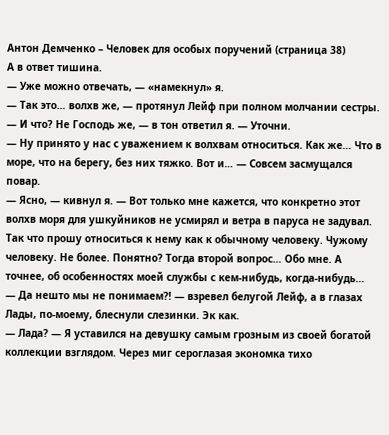Антон Демченко – Человек для особых поручений (страница 38)
А в ответ тишина.
— Уже можно отвечать, — «намекнул» я.
— Так это… волхв же, — протянул Лейф при полном молчании сестры.
— И что? Не Господь же, — в тон ответил я. — Уточни.
— Ну принято у нас с уважением к волхвам относиться. Как же… Что в море, что на берегу, без них тяжко. Вот и… — Совсем засмущался повар.
— Ясно, — кивнул я. — Вот только мне кажется, что конкретно этот волхв моря для ушкуйников не усмирял и ветра в паруса не задувал. Так что прошу относиться к нему как к обычному человеку. Чужому человеку. Не более. Понятно? Тогда второй вопрос… Обо мне. А точнее, об особенностях моей службы с кем-нибудь, когда-нибудь…
— Да нешто мы не понимаем?! — взревел белугой Лейф, а в глазах Лады, по-моему, блеснули слезинки. Эк как.
— Лада? — Я уставился на девушку самым грозным из своей богатой коллекции взглядом. Через миг сероглазая экономка тихо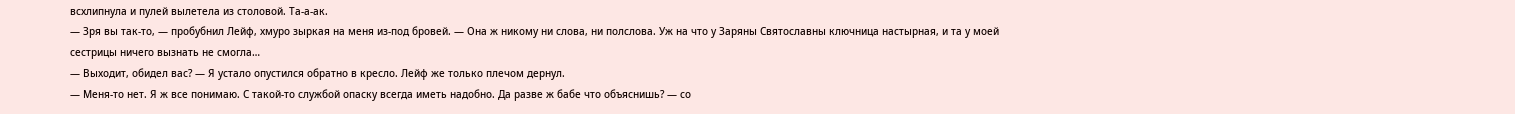всхлипнула и пулей вылетела из столовой. Та-а-ак.
— Зря вы так-то, — пробубнил Лейф, хмуро зыркая на меня из-под бровей. — Она ж никому ни слова, ни полслова. Уж на что у Заряны Святославны ключница настырная, и та у моей сестрицы ничего вызнать не смогла…
— Выходит, обидел вас? — Я устало опустился обратно в кресло. Лейф же только плечом дернул.
— Меня-то нет. Я ж все понимаю. С такой-то службой опаску всегда иметь надобно. Да разве ж бабе что объяснишь? — со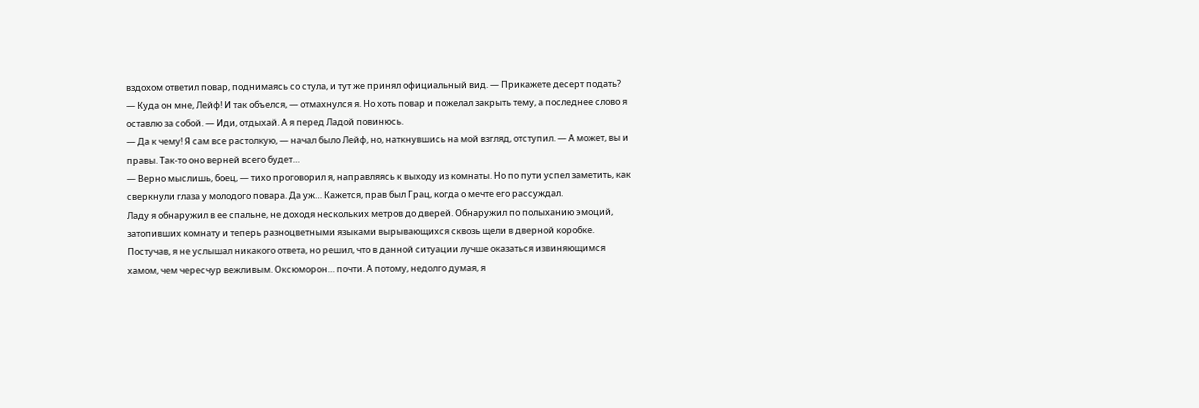вздохом ответил повар, поднимаясь со стула, и тут же принял официальный вид. — Прикажете десерт подать?
— Куда он мне, Лейф! И так объелся, — отмахнулся я. Но хоть повар и пожелал закрыть тему, а последнее слово я оставлю за собой. — Иди, отдыхай. А я перед Ладой повинюсь.
— Да к чему! Я сам все растолкую, — начал было Лейф, но, наткнувшись на мой взгляд, отступил. — А может, вы и правы. Так-то оно верней всего будет…
— Верно мыслишь, боец, — тихо проговорил я, направляясь к выходу из комнаты. Но по пути успел заметить, как сверкнули глаза у молодого повара. Да уж… Кажется, прав был Грац, когда о мечте его рассуждал.
Ладу я обнаружил в ее спальне, не доходя нескольких метров до дверей. Обнаружил по полыханию эмоций, затопивших комнату и теперь разноцветными языками вырывающихся сквозь щели в дверной коробке. Постучав, я не услышал никакого ответа, но решил, что в данной ситуации лучше оказаться извиняющимся хамом, чем чересчур вежливым. Оксюморон… почти. А потому, недолго думая, я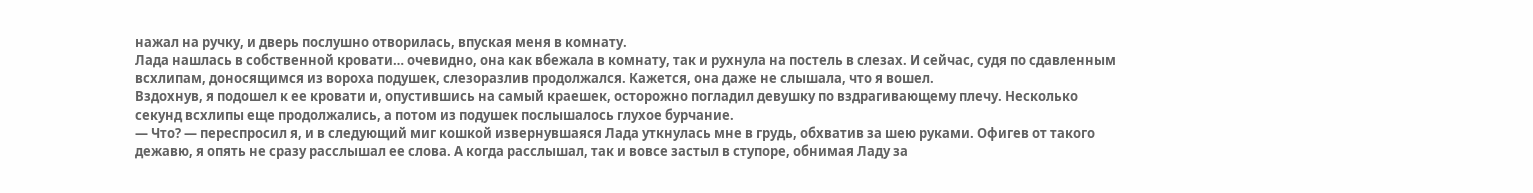нажал на ручку, и дверь послушно отворилась, впуская меня в комнату.
Лада нашлась в собственной кровати… очевидно, она как вбежала в комнату, так и рухнула на постель в слезах. И сейчас, судя по сдавленным всхлипам, доносящимся из вороха подушек, слезоразлив продолжался. Кажется, она даже не слышала, что я вошел.
Вздохнув, я подошел к ее кровати и, опустившись на самый краешек, осторожно погладил девушку по вздрагивающему плечу. Несколько секунд всхлипы еще продолжались, а потом из подушек послышалось глухое бурчание.
— Что? — переспросил я, и в следующий миг кошкой извернувшаяся Лада уткнулась мне в грудь, обхватив за шею руками. Офигев от такого дежавю, я опять не сразу расслышал ее слова. А когда расслышал, так и вовсе застыл в ступоре, обнимая Ладу за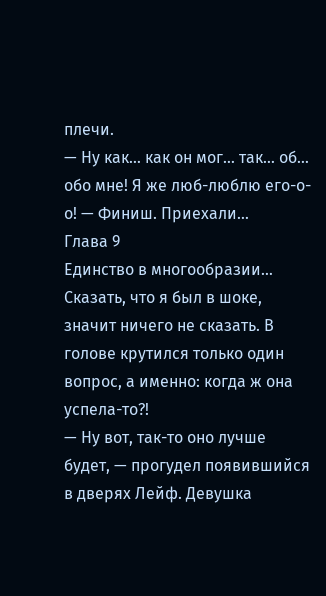плечи.
— Ну как… как он мог… так… об… обо мне! Я же люб-люблю его-о-о! — Финиш. Приехали…
Глава 9
Единство в многообразии…
Сказать, что я был в шоке, значит ничего не сказать. В голове крутился только один вопрос, а именно: когда ж она успела-то?!
— Ну вот, так-то оно лучше будет, — прогудел появившийся в дверях Лейф. Девушка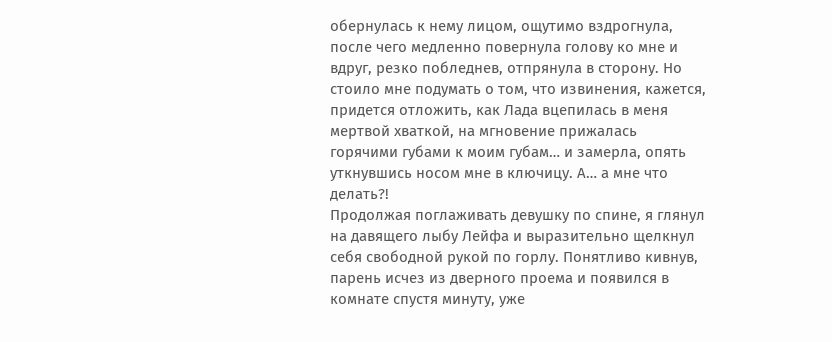обернулась к нему лицом, ощутимо вздрогнула, после чего медленно повернула голову ко мне и вдруг, резко побледнев, отпрянула в сторону. Но стоило мне подумать о том, что извинения, кажется, придется отложить, как Лада вцепилась в меня мертвой хваткой, на мгновение прижалась горячими губами к моим губам… и замерла, опять уткнувшись носом мне в ключицу. А… а мне что делать?!
Продолжая поглаживать девушку по спине, я глянул на давящего лыбу Лейфа и выразительно щелкнул себя свободной рукой по горлу. Понятливо кивнув, парень исчез из дверного проема и появился в комнате спустя минуту, уже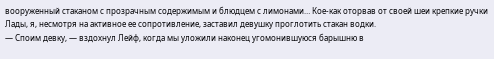вооруженный стаканом с прозрачным содержимым и блюдцем с лимонами… Кое-как оторвав от своей шеи крепкие ручки Лады, я, несмотря на активное ее сопротивление, заставил девушку проглотить стакан водки.
— Споим девку, — вздохнул Лейф, когда мы уложили наконец угомонившуюся барышню в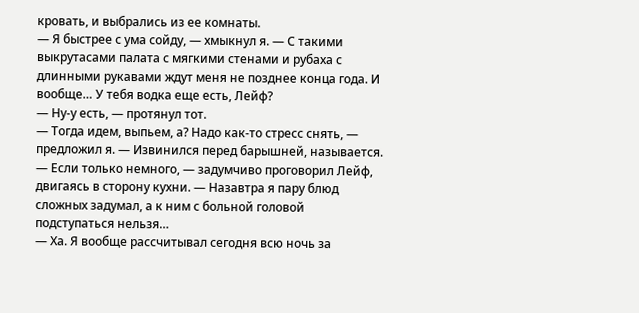кровать, и выбрались из ее комнаты.
— Я быстрее с ума сойду, — хмыкнул я. — С такими выкрутасами палата с мягкими стенами и рубаха с длинными рукавами ждут меня не позднее конца года. И вообще… У тебя водка еще есть, Лейф?
— Ну-у есть, — протянул тот.
— Тогда идем, выпьем, а? Надо как-то стресс снять, — предложил я. — Извинился перед барышней, называется.
— Если только немного, — задумчиво проговорил Лейф, двигаясь в сторону кухни. — Назавтра я пару блюд сложных задумал, а к ним с больной головой подступаться нельзя…
— Ха. Я вообще рассчитывал сегодня всю ночь за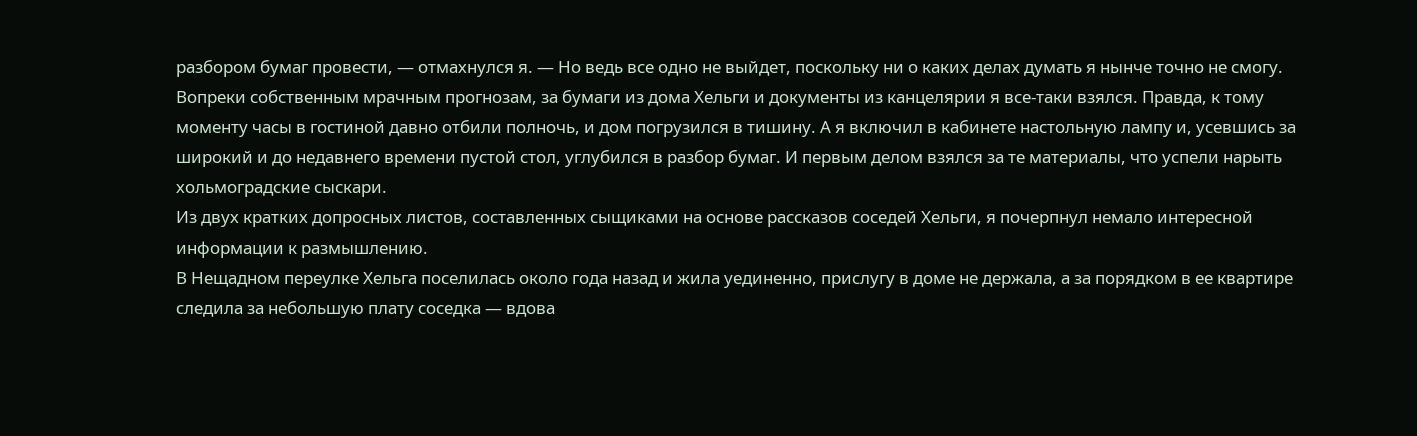разбором бумаг провести, — отмахнулся я. — Но ведь все одно не выйдет, поскольку ни о каких делах думать я нынче точно не смогу.
Вопреки собственным мрачным прогнозам, за бумаги из дома Хельги и документы из канцелярии я все-таки взялся. Правда, к тому моменту часы в гостиной давно отбили полночь, и дом погрузился в тишину. А я включил в кабинете настольную лампу и, усевшись за широкий и до недавнего времени пустой стол, углубился в разбор бумаг. И первым делом взялся за те материалы, что успели нарыть хольмоградские сыскари.
Из двух кратких допросных листов, составленных сыщиками на основе рассказов соседей Хельги, я почерпнул немало интересной информации к размышлению.
В Нещадном переулке Хельга поселилась около года назад и жила уединенно, прислугу в доме не держала, а за порядком в ее квартире следила за небольшую плату соседка — вдова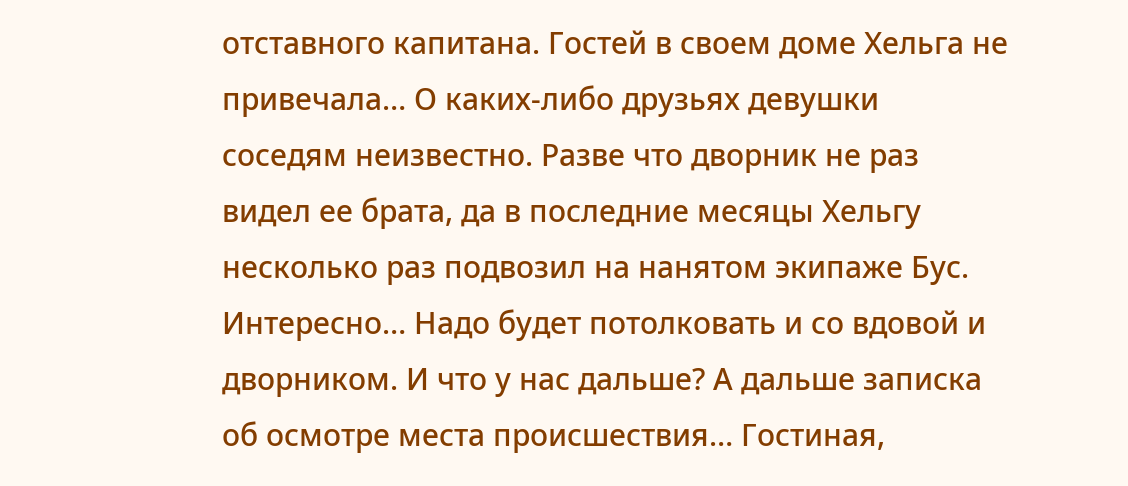отставного капитана. Гостей в своем доме Хельга не привечала… О каких-либо друзьях девушки соседям неизвестно. Разве что дворник не раз видел ее брата, да в последние месяцы Хельгу несколько раз подвозил на нанятом экипаже Бус. Интересно… Надо будет потолковать и со вдовой и дворником. И что у нас дальше? А дальше записка об осмотре места происшествия… Гостиная,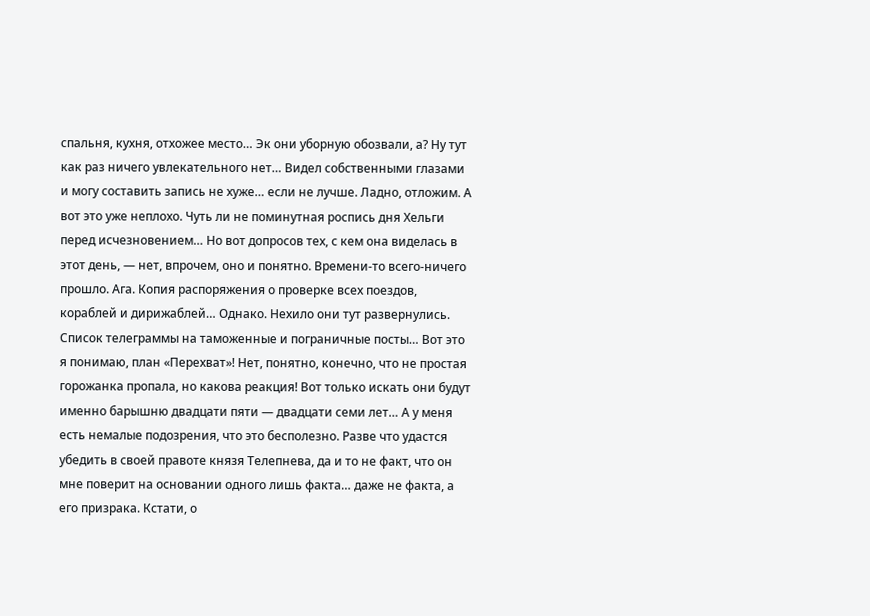спальня, кухня, отхожее место… Эк они уборную обозвали, а? Ну тут как раз ничего увлекательного нет… Видел собственными глазами и могу составить запись не хуже… если не лучше. Ладно, отложим. А вот это уже неплохо. Чуть ли не поминутная роспись дня Хельги перед исчезновением… Но вот допросов тех, с кем она виделась в этот день, — нет, впрочем, оно и понятно. Времени-то всего-ничего прошло. Ага. Копия распоряжения о проверке всех поездов, кораблей и дирижаблей… Однако. Нехило они тут развернулись. Список телеграммы на таможенные и пограничные посты… Вот это я понимаю, план «Перехват»! Нет, понятно, конечно, что не простая горожанка пропала, но какова реакция! Вот только искать они будут именно барышню двадцати пяти — двадцати семи лет… А у меня есть немалые подозрения, что это бесполезно. Разве что удастся убедить в своей правоте князя Телепнева, да и то не факт, что он мне поверит на основании одного лишь факта… даже не факта, а его призрака. Кстати, о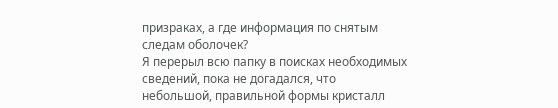призраках, а где информация по снятым следам оболочек?
Я перерыл всю папку в поисках необходимых сведений, пока не догадался, что небольшой, правильной формы кристалл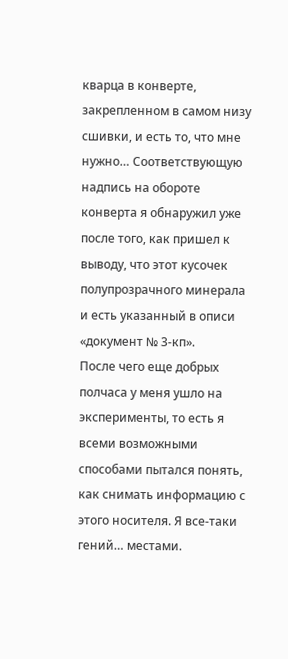кварца в конверте, закрепленном в самом низу сшивки, и есть то, что мне нужно… Соответствующую надпись на обороте конверта я обнаружил уже после того, как пришел к выводу, что этот кусочек полупрозрачного минерала и есть указанный в описи «документ № 3-кп».
После чего еще добрых полчаса у меня ушло на эксперименты, то есть я всеми возможными способами пытался понять, как снимать информацию с этого носителя. Я все-таки гений… местами.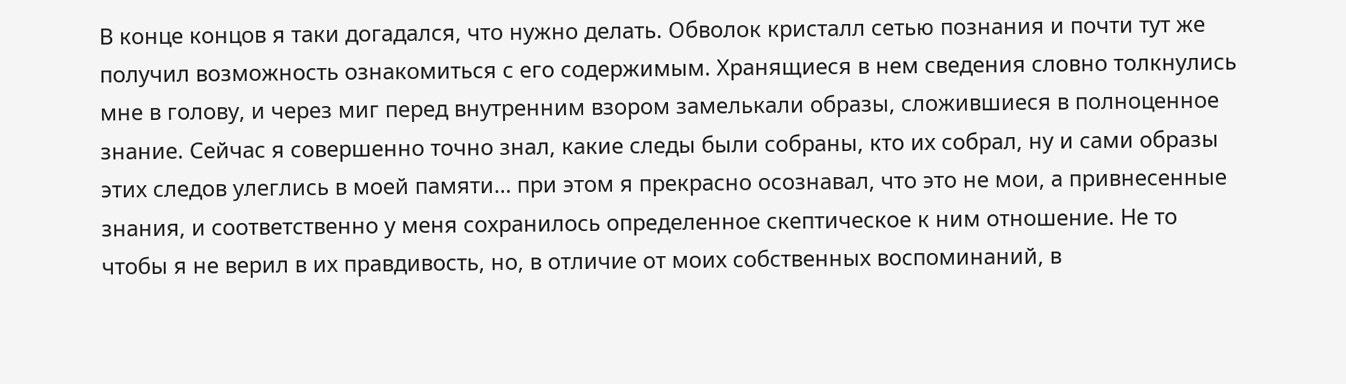В конце концов я таки догадался, что нужно делать. Обволок кристалл сетью познания и почти тут же получил возможность ознакомиться с его содержимым. Хранящиеся в нем сведения словно толкнулись мне в голову, и через миг перед внутренним взором замелькали образы, сложившиеся в полноценное знание. Сейчас я совершенно точно знал, какие следы были собраны, кто их собрал, ну и сами образы этих следов улеглись в моей памяти… при этом я прекрасно осознавал, что это не мои, а привнесенные знания, и соответственно у меня сохранилось определенное скептическое к ним отношение. Не то чтобы я не верил в их правдивость, но, в отличие от моих собственных воспоминаний, в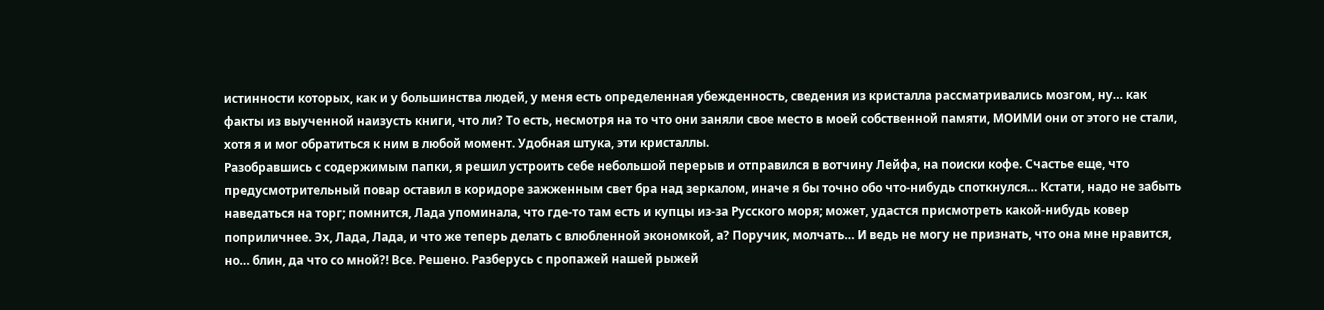истинности которых, как и у большинства людей, у меня есть определенная убежденность, сведения из кристалла рассматривались мозгом, ну… как факты из выученной наизусть книги, что ли? То есть, несмотря на то что они заняли свое место в моей собственной памяти, МОИМИ они от этого не стали, хотя я и мог обратиться к ним в любой момент. Удобная штука, эти кристаллы.
Разобравшись с содержимым папки, я решил устроить себе небольшой перерыв и отправился в вотчину Лейфа, на поиски кофе. Счастье еще, что предусмотрительный повар оставил в коридоре зажженным свет бра над зеркалом, иначе я бы точно обо что-нибудь споткнулся… Кстати, надо не забыть наведаться на торг; помнится, Лада упоминала, что где-то там есть и купцы из-за Русского моря; может, удастся присмотреть какой-нибудь ковер поприличнее. Эх, Лада, Лада, и что же теперь делать с влюбленной экономкой, а? Поручик, молчать… И ведь не могу не признать, что она мне нравится, но… блин, да что со мной?! Все. Решено. Разберусь с пропажей нашей рыжей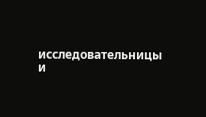исследовательницы и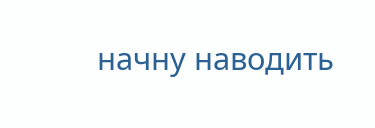начну наводить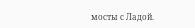мосты с Ладой.